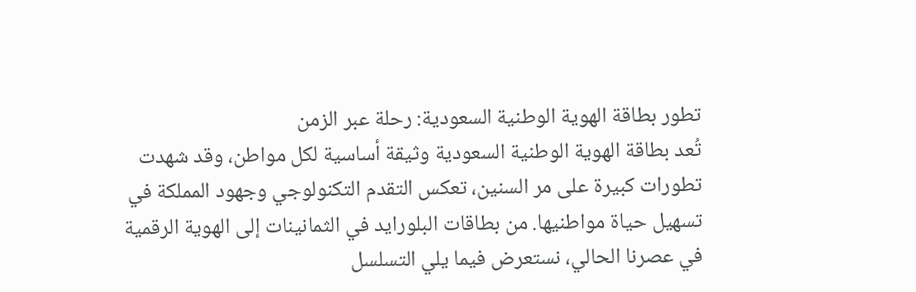تطور بطاقة الهوية الوطنية السعودية: رحلة عبر الزمن
تُعد بطاقة الهوية الوطنية السعودية وثيقة أساسية لكل مواطن، وقد شهدت تطورات كبيرة على مر السنين، تعكس التقدم التكنولوجي وجهود المملكة في تسهيل حياة مواطنيها. من بطاقات البلورايد في الثمانينات إلى الهوية الرقمية في عصرنا الحالي، نستعرض فيما يلي التسلسل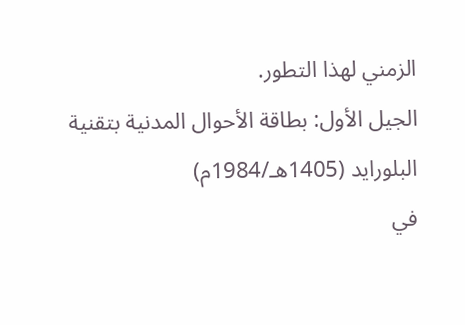الزمني لهذا التطور.
الجيل الأول: بطاقة الأحوال المدنية بتقنية البلورايد (1405هـ/1984م)
في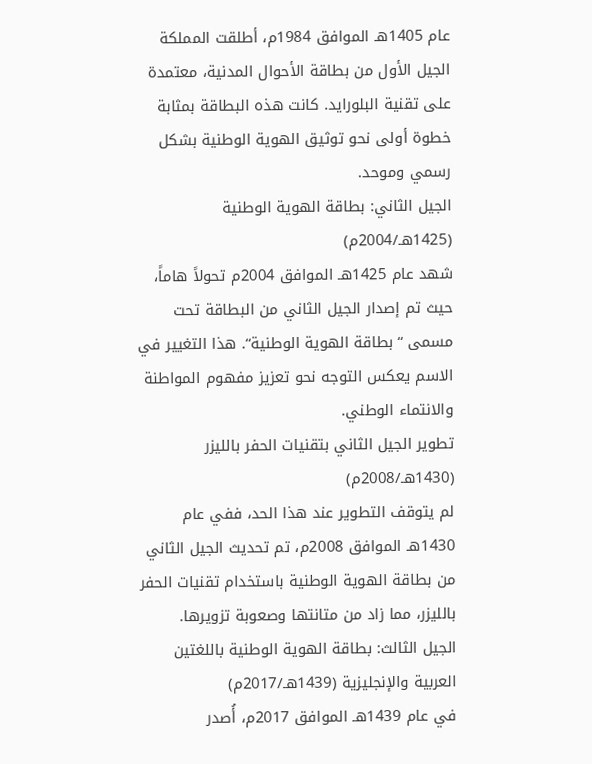عام 1405هـ الموافق 1984م، أطلقت المملكة الجيل الأول من بطاقة الأحوال المدنية، معتمدة على تقنية البلورايد. كانت هذه البطاقة بمثابة خطوة أولى نحو توثيق الهوية الوطنية بشكل رسمي وموحد.
الجيل الثاني: بطاقة الهوية الوطنية (1425هـ/2004م)
شهد عام 1425هـ الموافق 2004م تحولاً هاماً، حيث تم إصدار الجيل الثاني من البطاقة تحت مسمى “بطاقة الهوية الوطنية“. هذا التغيير في الاسم يعكس التوجه نحو تعزيز مفهوم المواطنة والانتماء الوطني.
تطوير الجيل الثاني بتقنيات الحفر بالليزر (1430هـ/2008م)
لم يتوقف التطوير عند هذا الحد، ففي عام 1430هـ الموافق 2008م، تم تحديث الجيل الثاني من بطاقة الهوية الوطنية باستخدام تقنيات الحفر بالليزر، مما زاد من متانتها وصعوبة تزويرها.
الجيل الثالث: بطاقة الهوية الوطنية باللغتين العربية والإنجليزية (1439هـ/2017م)
في عام 1439هـ الموافق 2017م، أُصدر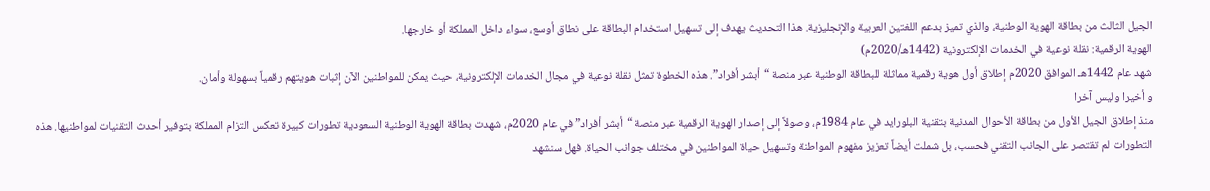الجيل الثالث من بطاقة الهوية الوطنية، والذي تميز بدعم اللغتين العربية والإنجليزية. هذا التحديث يهدف إلى تسهيل استخدام البطاقة على نطاق أوسع، سواء داخل المملكة أو خارجها.
الهوية الرقمية: نقلة نوعية في الخدمات الإلكترونية (1442هـ/2020م)
شهد عام 1442هـ الموافق 2020م إطلاق أول هوية رقمية مماثلة للبطاقة الوطنية عبر منصة “أبشر أفراد”. هذه الخطوة تمثل نقلة نوعية في مجال الخدمات الإلكترونية، حيث يمكن للمواطنين الآن إثبات هويتهم رقمياً بسهولة وأمان.
و أخيرا وليس آخرا
منذ إطلاق الجيل الأول من بطاقة الأحوال المدنية بتقنية البلورايد في عام 1984م، وصولاً إلى إصدار الهوية الرقمية عبر منصة “أبشر أفراد” في عام 2020م، شهدت بطاقة الهوية الوطنية السعودية تطورات كبيرة تعكس التزام المملكة بتوفير أحدث التقنيات لمواطنيها. هذه التطورات لم تقتصر على الجانب التقني فحسب، بل شملت أيضاً تعزيز مفهوم المواطنة وتسهيل حياة المواطنين في مختلف جوانب الحياة. فهل سنشهد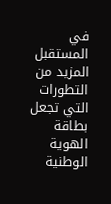في المستقبل المزيد من التطورات التي تجعل بطاقة الهوية الوطنية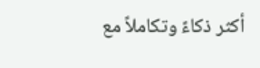أكثر ذكاءً وتكاملاً مع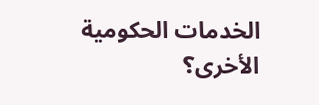الخدمات الحكومية الأخرى؟